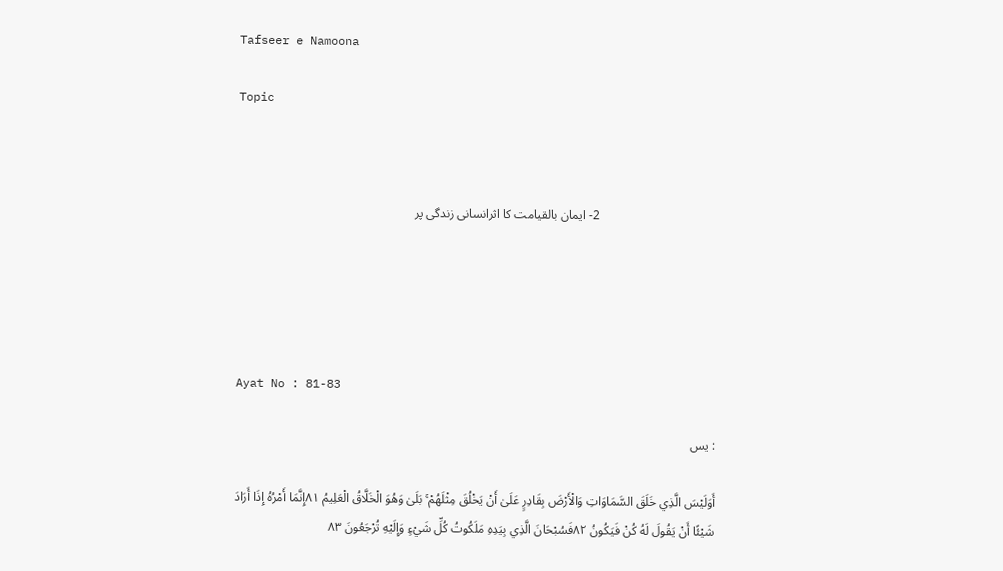Tafseer e Namoona

Topic



                                      2- ایمان بالقیامت کا اثرانسانی زندگی پر





Ayat No : 81-83

: يس

أَوَلَيْسَ الَّذِي خَلَقَ السَّمَاوَاتِ وَالْأَرْضَ بِقَادِرٍ عَلَىٰ أَنْ يَخْلُقَ مِثْلَهُمْ ۚ بَلَىٰ وَهُوَ الْخَلَّاقُ الْعَلِيمُ ۸۱إِنَّمَا أَمْرُهُ إِذَا أَرَادَ شَيْئًا أَنْ يَقُولَ لَهُ كُنْ فَيَكُونُ ۸۲فَسُبْحَانَ الَّذِي بِيَدِهِ مَلَكُوتُ كُلِّ شَيْءٍ وَإِلَيْهِ تُرْجَعُونَ ۸۳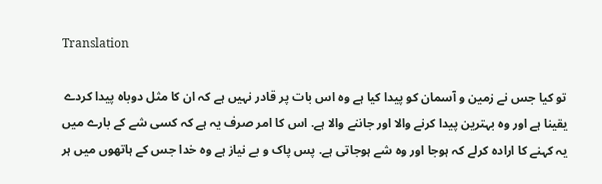Translation

تو کیا جس نے زمین و آسمان کو پیدا کیا ہے وہ اس بات پر قادر نہیں ہے کہ ان کا مثل دوباہ پیدا کردے یقینا ہے اور وہ بہترین پیدا کرنے والا اور جاننے والا ہے. اس کا امر صرف یہ ہے کہ کسی شے کے بارے میں یہ کہنے کا ارادہ کرلے کہ ہوجا اور وہ شے ہوجاتی ہے. پس پاک و بے نیاز ہے وہ خدا جس کے ہاتھوں میں ہر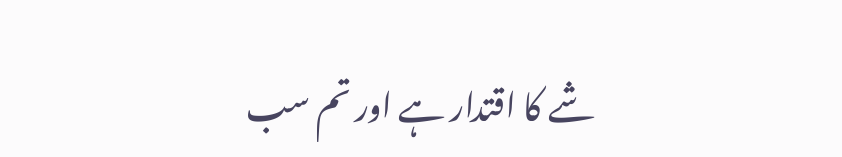شے کا اقتدار ہے اور تم سب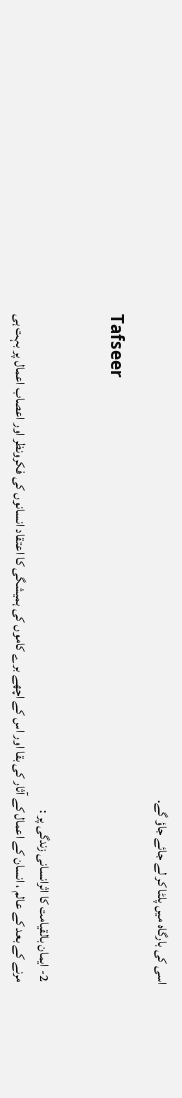اسی کی بارگاہ میں پلٹا کر لے جائے جاؤ گے.

Tafseer


 2- ایمان بالقیامت کا اثرانسانی زندگی پر :
 مرنے کے بعد کے عالم ، انسان کے اعمال کے آثار کی بقا اور اس کے اچھے برے کاموں کی ہمیشگی کا اعتقاد انسانوں کی فکرونظر اور اعصاب اعمال پر بہت ہی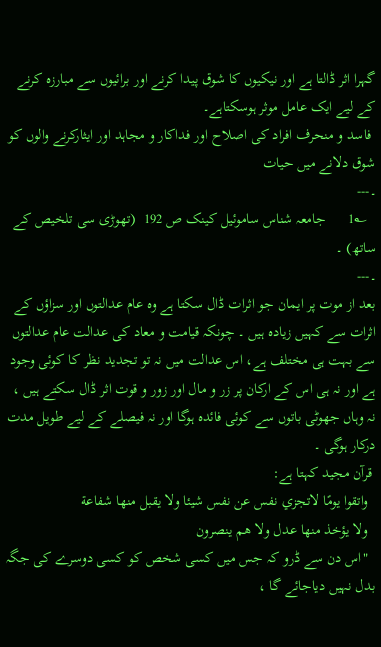گہرا اثر ڈالتا ہے اور نیکیوں کا شوق پیدا کرنے اور برائیوں سے مبارزہ کرنے کے لیے ایک عامل موثر ہوسکتاہے۔
 فاسد و منحرف افراد کی اصلاح اور فداکار و مجاہد اور ایثارکرنے والوں کو شوق دلانے میں حیات
۔---
  ؎1      جامعہ شناس ساموئیل کینک ص 192  (تھوڑی سی تلخیص کے ساتھ) ۔
۔---
بعد از موت پر ایمان جو اثرات ڈال سکتا ہے وہ عام عدالتوں اور سزاؤں کے اثرات سے کہیں زیادہ ہیں ۔ چونکہ قیامت و معاد کی عدالت عام عدالتوں سے بہت ہی مختلف ہے، اس عدالت میں نہ تو تجدید نظر کا کوئی وجود ہے اور نہ ہی اس کے ارکان پر زر و مال اور زور و قوت اثر ڈال سکتے ہیں ، نہ وہاں جھوٹی باتوں سے کوئی فائدہ ہوگا اور نہ فیصلے کے لیے طویل مدت درکار ہوگی ۔
 قرآن مجید کہتا ہے:
  واتقوا يومًا لاتجزي نفس عن نفس شيئا ولا يقبل منها شفاعة
  ولا يؤخذ منها عدل ولا هم ينصرون
  "اس دن سے ڈرو کہ جس میں کسی شخص کو کسی دوسرے کی جگہ بدل نہیں دیاجائے گا ،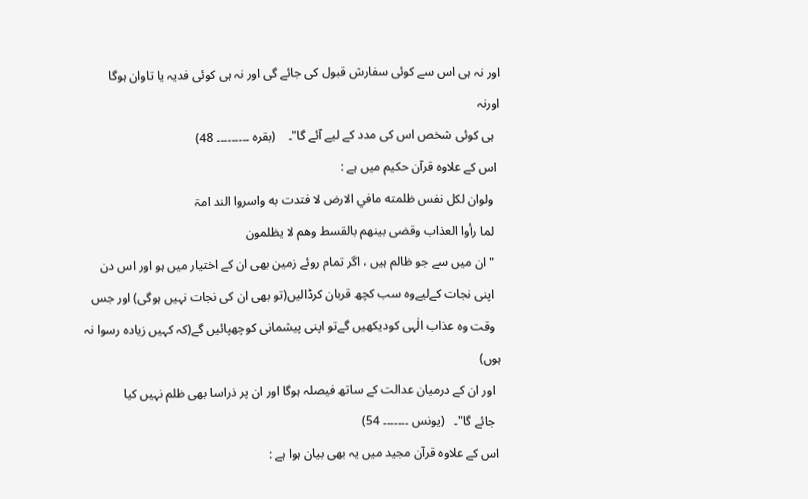اور نہ ہی اس سے کوئی سفارش قبول کی جائے گی اور نہ ہی کوئی فدیہ یا تاوان ہوگا اورنہ
  ہی کوئی شخص اس کی مدد کے لیے آئے گا"۔    (بقره ۔۔۔۔۔۔۔۔۔ 48)
 اس کے علاوہ قرآن حکیم میں ہے :
  ولوان لكل نفس ظلمته مافي الارض لا فتدت به واسروا الند امۃ
  لما رأوا العذاب وقضى بينهم بالقسط وهم لا يظلمون
  "ان میں سے جو ظالم ہیں ، اگر تمام روئے زمین بھی ان کے اختیار میں ہو اور اس دن
  اپنی نجات کےلیےوہ سب کچھ قربان کرڈالیں(تو بھی ان کی نجات نہیں ہوگی) اور جس
  وقت وہ عذاب الٰہی کودیکھیں گےتو اپنی پیشمانی کوچھپائیں گے(کہ کہیں زیادہ رسوا نہ ہوں)
  اور ان کے درمیان عدالت کے ساتھ فیصلہ ہوگا اور ان پر ذراسا بھی ظلم نہیں کیا
  جائے گا"۔   (یونس ۔۔۔۔۔۔۔ 54)
 اس کے علاوہ قرآن مجید میں یہ بھی بیان ہوا ہے :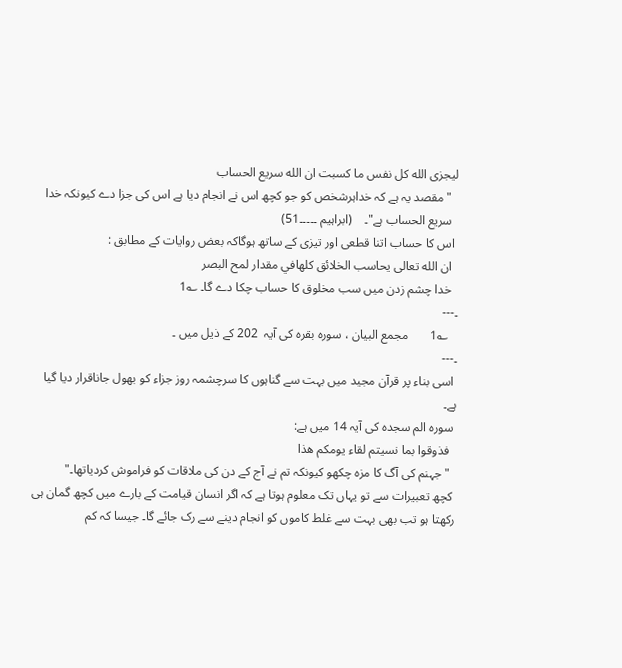ليجزى الله كل نفس ما کسبت ان الله سريع الحساب
  "مقصد یہ ہے کہ خداہرشخص کو جو کچھ اس نے انجام دیا ہے اس کی جزا دے کیونکہ خدا
  سريع الحساب ہے"۔    (ابراہیم ۔۔۔۔۔51)
 اس کا حساب اتنا قطعی اور تیزی کے ساتھ ہوگاکہ بعض روایات کے مطابق :
  ان الله تعالى يحاسب الخلائق كلهافي مقدار لمح البصر
  خدا چشم زدن میں سب مخلوق کا حساب چکا دے گا۔ ؎1
۔---
   ؎1       مجمع البیان ، سورہ بقرہ کی آیہ  202 کے ذیل میں ۔
۔---
 اسی بناء پر قرآن مجید میں بہت سے گناہوں کا سرچشمہ روز جزاء کو بھول جاناقرار دیا گیا ہے۔
 سوره الم سجدہ کی آیہ 14 میں ہے:
  فذوقوا بما نسیتم لقاء يومکم هذا
  "جہنم کی آگ کا مزہ چکھو کیونکہ تم نے آج کے دن کی ملاقات کو فراموش کردیاتھا۔"
 کچھ تعبیرات سے تو یہاں تک معلوم ہوتا ہے کہ اگر انسان قیامت کے بارے میں کچھ گمان ہی رکھتا ہو تب بھی بہت سے غلط کاموں کو انجام دینے سے رک جائے گا۔ جیسا کہ کم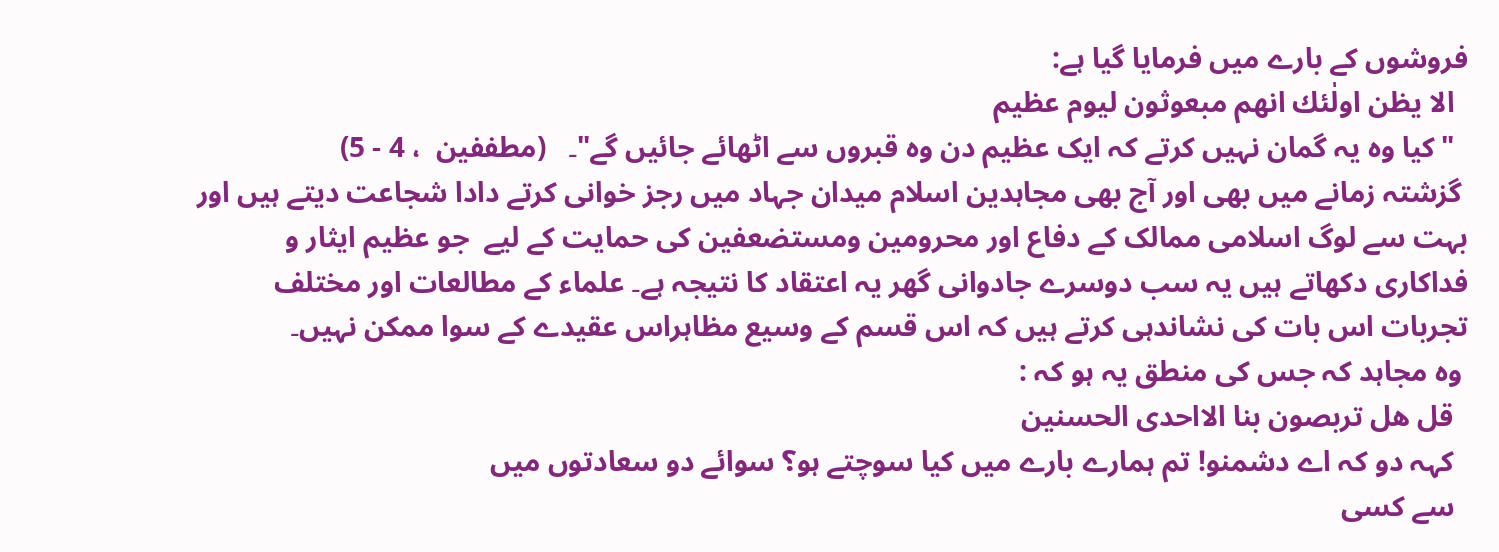فروشوں کے بارے میں فرمایا گیا ہے:
  الا يظن اولٰئك انهم مبعوثون ليوم عظيم
  "کیا وہ یہ گمان نہیں کرتے کہ ایک عظیم دن وہ قبروں سے اٹھائے جائیں گے"۔   (مطففین  ، 4 - 5)
 گزشتہ زمانے میں بھی اور آج بھی مجاہدین اسلام میدان جہاد میں رجز خوانی کرتے دادا شجاعت دیتے ہیں اور بہت سے لوگ اسلامی ممالک کے دفاع اور محرومین ومستضعفین کی حمایت کے لیے  جو عظیم ایثار و فداکاری دکھاتے ہیں یہ سب دوسرے جادوانی گھر یہ اعتقاد کا نتیجہ ہے۔ علماء کے مطالعات اور مختلف تجربات اس بات کی نشاندہی کرتے ہیں کہ اس قسم کے وسیع مظاہراس عقیدے کے سوا ممکن نہیں۔
 وہ مجاہد کہ جس کی منطق یہ ہو کہ :
  قل هل تربصون بنا الااحدی الحسنين
  کہہ دو کہ اے دشمنو! تم ہمارے بارے میں کیا سوچتے ہو؟ سوائے دو سعادتوں میں
  سے کسی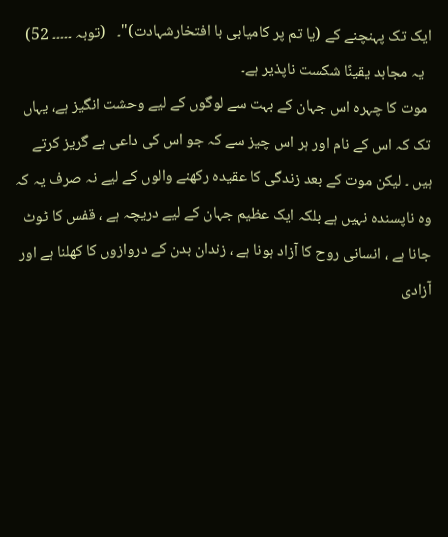ایک تک پہنچنے کے (یا تم پر کامیابی با افتخارشہادت)"۔   (توبہ ۔۔۔۔۔ 52)
  یہ مجابد یقینًا شکست ناپذیر ہے۔
 موت کا چہرہ اس جہان کے بہت سے لوگوں کے لیے وحشت انگیز ہے، یہاں تک کہ اس کے نام اور ہر اس چیز سے کہ جو اس کی داعی ہے گریز کرتے ہیں ۔ لیکن موت کے بعد زندگی کا عقیدہ رکھنے والوں کے لیے نہ صرف یہ کہ وہ ناپسندہ نہیں ہے بلکہ ایک عظیم جہان کے لیے دریچہ ہے ، قفس کا ٹوٹ جانا ہے ، انسانی روح کا آزاد ہونا ہے ، زندان بدن کے دروازوں کا کھلنا ہے اور آزادی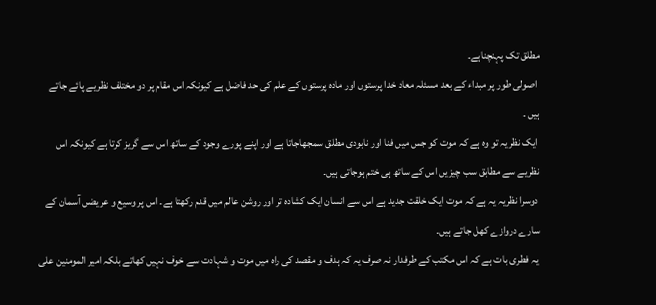مطلق تک پہنچناہے۔
 اصولی طور پر مبداء کے بعد مسئلہ معاد خدا پرستوں اور مادہ پرستوں کے علم کی حد فاضل ہے کیونکہ اس مقام پر دو مختلف نظریے پائے جاتے ہیں ۔
 ایک نظریہ تو وہ ہے کہ موت کو جس میں فنا اور نابودی مطلق سمجھاجاتا ہے اور اپنے پورے وجود کے ساتھ اس سے گریز کرتا ہے کیونکہ اس نظریے سے مطابق سب چیزیں اس کے ساتھ ہی ختم ہوجاتی ہیں۔
 دوسرا نظریہ یہ ہے کہ موت ایک خلقت جدید ہے اس سے انسان ایک کشادہ تر اور روشن عالم میں قدم رکھتا ہے۔ اس پر وسیع و عریضں آسمان کے سارے دروازے کھل جاتے ہیں۔
 یہ فطری بات ہے کہ اس مکتب کے طرفدار نہ صرف یہ کہ ہدف و مقصد کی راہ میں موت و شہادت سے خوف نہیں کھاتے بلکہ امیر المومنین علی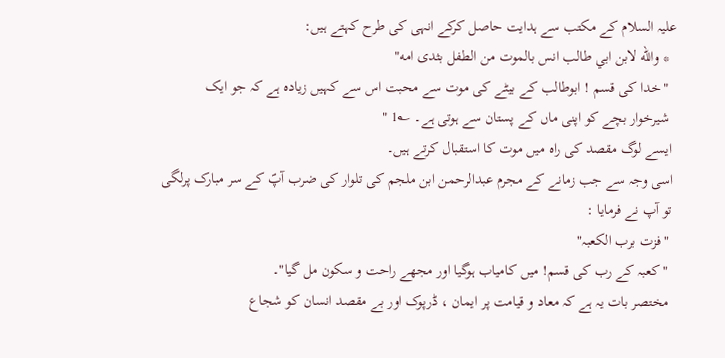علیہ السلام کے مکتب سے ہدایت حاصل کرکے انہی کی طرح کہتے ہیں:
  * والله لابن ابي طالب انس بالموت من الطفل بثدی امه"
  "خدا کی قسم ! ابوطالب کے بیٹے کی موت سے محبت اس سے کہیں زیادہ ہے کہ جو ایک
  شیرخوار بچے کو اپنی ماں کے پستان سے ہوتی ہے۔ ؎1 "
 ایسے لوگ مقصد کی راہ میں موت کا استقبال کرتے ہیں۔
 اسی وجہ سے جب زمانے کے مجرم عبدالرحمن ابن ملجم کی تلوار کی ضرب آپؐ کے سر مبارک پرلگی
 تو آپ نے فرمایا :
  "فزت برب الکعبہ"
  "کعبہ کے رب کی قسم! میں کامیاب ہوگیا اور مجھے راحت و سکون مل گیا"۔
  مختصر بات یہ ہے کہ معاد و قیامت پر ایمان ، ڈرپوک اور بے مقصد انسان کو شجاع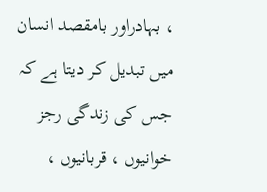، بہادراور بامقصد انسان میں تبدیل کر دیتا ہے کہ جس کی زندگی رجز خوانیوں ، قربانیوں ،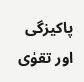پاکیزگی اور تقوٰی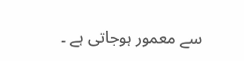سے معمور ہوجاتی ہے ۔